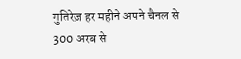गुतिरेज़ हर महीने अपने चैनल से 300 अरब से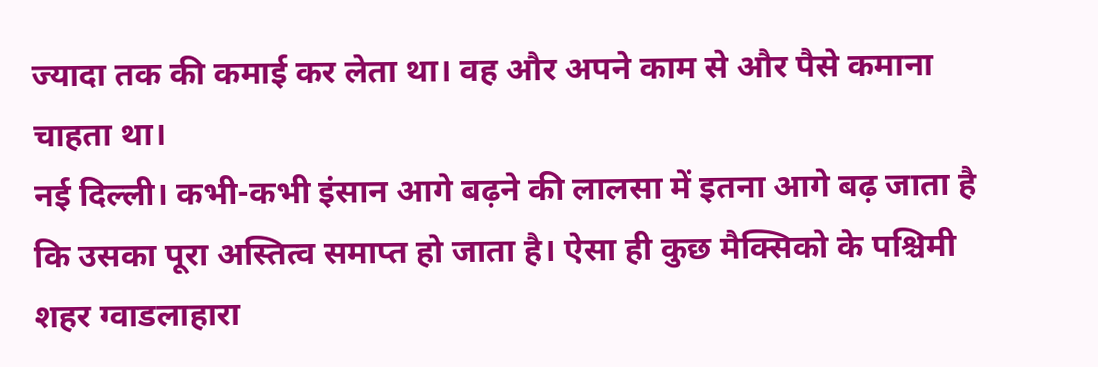ज्यादा तक की कमाई कर लेता था। वह और अपने काम से और पैसे कमाना चाहता था।
नई दिल्ली। कभी-कभी इंसान आगे बढ़ने की लालसा में इतना आगे बढ़ जाता है कि उसका पूरा अस्तित्व समाप्त हो जाता है। ऐसा ही कुछ मैक्सिको के पश्चिमी शहर ग्वाडलाहारा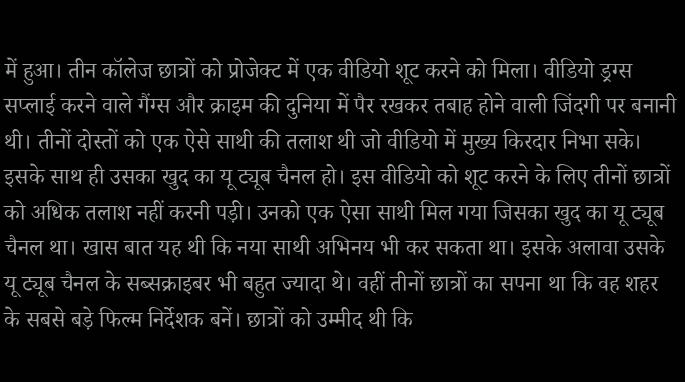में हुआ। तीन कॉलेज छात्रों को प्रोजेक्ट में एक वीडियो शूट करने को मिला। वीडियो ड्रग्स सप्लाई करने वाले गैंग्स और क्राइम की दुनिया में पैर रखकर तबाह होने वाली जिंदगी पर बनानी थी। तीनों दोस्तों को एक ऐसे साथी की तलाश थी जो वीडियो में मुख्य किरदार निभा सके। इसके साथ ही उसका खुद का यू ट्यूब चैनल हो। इस वीडियो को शूट करने के लिए तीनों छात्रों को अधिक तलाश नहीं करनी पड़ी। उनको एक ऐसा साथी मिल गया जिसका खुद का यू ट्यूब चैनल था। खास बात यह थी कि नया साथी अभिनय भी कर सकता था। इसके अलावा उसके यू ट्यूब चैनल के सब्सक्राइबर भी बहुत ज्यादा थे। वहीं तीनों छात्रों का सपना था कि वह शहर के सबसे बड़े फिल्म निर्देशक बनें। छात्रों को उम्मीद थी कि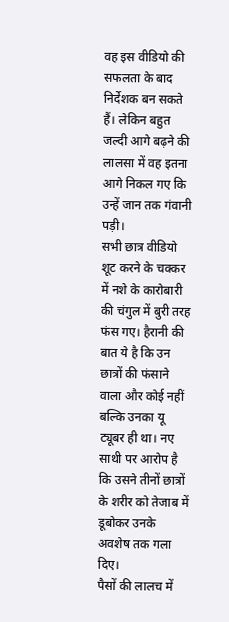वह इस वीडियो की सफलता के बाद निर्देशक बन सकते हैं। लेकिन बहुत जल्दी आगे बढ़ने की लालसा में वह इतना आगे निकल गए कि उन्हें जान तक गंवानी पड़ी।
सभी छात्र वीडियो शूट करने के चक्कर में नशे के कारोबारी की चंगुल में बुरी तरह फंस गए। हैरानी की बात ये है कि उन छात्रों की फंसाने वाला और कोई नहीं बल्कि उनका यू ट्यूबर ही था। नए साथी पर आरोप है कि उसने तीनों छात्रों के शरीर को तेजाब में डूबोकर उनके अवशेष तक गला दिए।
पैसों की लालच में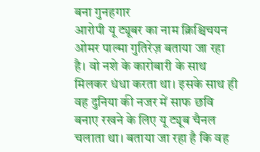बना गुनहगार
आरोपी यू ट्यूबर का नाम क्रिश्चिचयन ओमर पाल्मा गुतिरेज़ बताया जा रहा है। वो नशे के कारोबारी के साथ मिलकर धंधा करता था। इसके साथ ही वह दुनिया की नजर में साफ छवि बनाए रखने के लिए यू ट्यूब चैनल चलाता था। बताया जा रहा है कि वह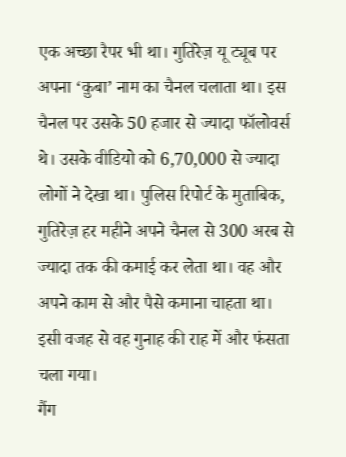एक अच्छा रैपर भी था। गुतिरेज़ यू ट्यूब पर अपना ‘क़ुबा’ नाम का चैनल चलाता था। इस चैनल पर उसके 50 हजार से ज्यादा फॉलोवर्स थे। उसके वीडियो को 6,70,000 से ज्यादा लोगों ने देखा था। पुलिस रिपोर्ट के मुताबिक, गुतिरेज़ हर महीने अपने चैनल से 300 अरब से ज्यादा तक की कमाई कर लेता था। वह और अपने काम से और पैसे कमाना चाहता था। इसी वजह से वह गुनाह की राह में और फंसता चला गया।
गैंग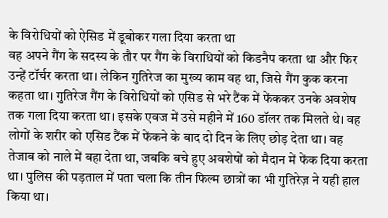के विरोधियों को ऐसिड में डूबोकर गला दिया करता था
वह अपने गैंग के सदस्य के तौर पर गैंग के विराधियों को किडनैप करता था और फिर उन्हें टॉर्चर करता था। लेकिन गुतिरेज का मुख्य काम वह था, जिसे गैंग कुक करना कहता था। गुतिरेज गैंग के विरोधियों को एसिड से भरे टैंक में फेंककर उनके अवशेष तक गला दिया करता था। इसके एवज में उसे महीने में 160 डॉलर तक मिलते थे। वह लोगों के शरीर को एसिड टैंक में फेंकने के बाद दो दिन के लिए छोड़ देता था। वह तेजाब को नाले में बहा देता था, जबकि बचे हुए अवशेषों को मैदान में फेंक दिया करता था। पुलिस की पड़ताल में पता चला कि तीन फिल्म छात्रों का भी गुतिरेज़ ने यही हाल किया था।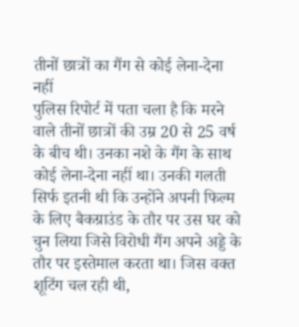तीनों छात्रों का गैंग से कोई लेना-देना नहीं
पुलिस रिपोर्ट में पता चला है कि मरने वाले तीनों छात्रों की उम्र 20 से 25 वर्ष के बीच थी। उनका नशे के गैंग के साथ कोई लेना-देना नहीं था। उनकी गलती सिर्फ इतनी थी कि उन्होंने अपनी फिल्म के लिए बैकग्राउंड के तौर पर उस घर को चुन लिया जिसे विरोधी गैंग अपने अड्डे के तौर पर इस्तेमाल करता था। जिस वक्त शूटिंग चल रही थी,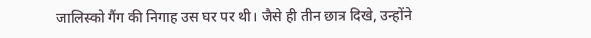जालिस्को गैंग की निगाह उस घर पर थी। जैसे ही तीन छात्र दिखे, उन्होंने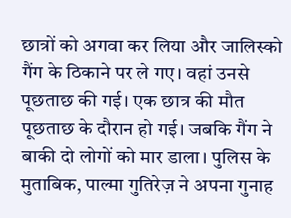छात्रों को अगवा कर लिया और जालिस्को गैंग के ठिकाने पर ले गए। वहां उनसे पूछताछ की गई। एक छात्र की मौत पूछताछ के दौरान हो गई। जबकि गैंग ने बाकी दो लोगों को मार डाला। पुलिस के मुताबिक, पाल्मा गुतिरेज़ ने अपना गुनाह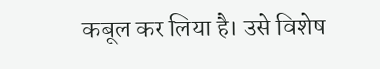कबूल कर लिया है। उसे विशेष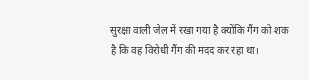सुरक्षा वाली जेल में रखा गया है क्योंकि गैंग को शक है कि वह विरोधी गैंग की मदद कर रहा था।